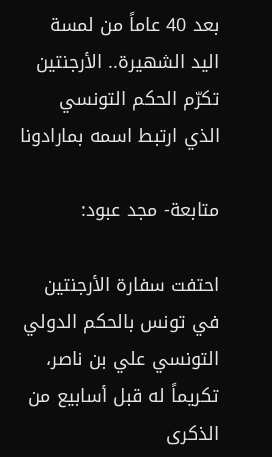بعد 40 عاماً من لمسة اليد الشهيرة.. الأرجنتين تكرّم الحكم التونسي الذي ارتبط اسمه بمارادونا

متابعة- مجد عبود:

احتفت سفارة الأرجنتين في تونس بالحكم الدولي التونسي علي بن ناصر، تكريماً له قبل أسابيع من الذكرى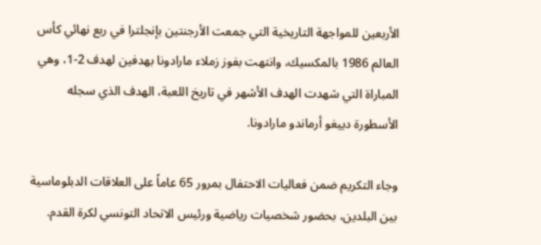الأربعين للمواجهة التاريخية التي جمعت الأرجنتين بإنجلترا في ربع نهائي كأس العالم 1986 بالمكسيك، وانتهت بفوز زملاء مارادونا بهدفين لهدف 2-1، وهي المباراة التي شهدت الهدف الأشهر في تاريخ اللعبة، الهدف الذي سجله الأسطورة دييغو أرماندو مارادونا.

وجاء التكريم ضمن فعاليات الاحتفال بمرور 65 عاماً على العلاقات الدبلوماسية بين البلدين، بحضور شخصيات رياضية ورئيس الاتحاد التونسي لكرة القدم.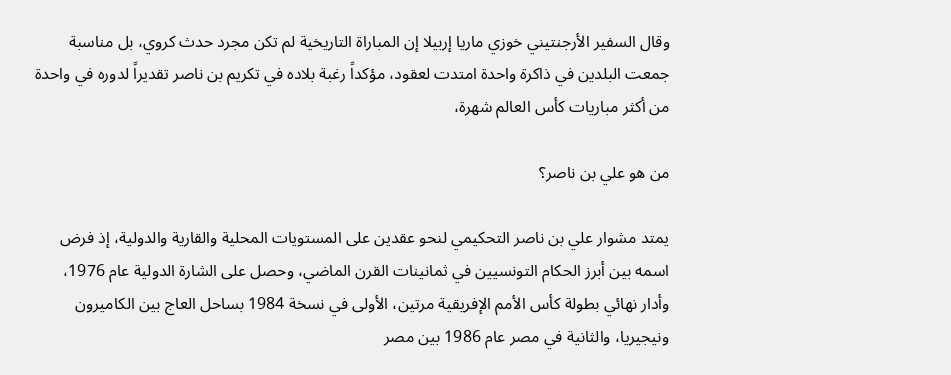وقال السفير الأرجنتيني خوزي ماريا إربيلا إن المباراة التاريخية لم تكن مجرد حدث كروي، بل مناسبة جمعت البلدين في ذاكرة واحدة امتدت لعقود، مؤكداً رغبة بلاده في تكريم بن ناصر تقديراً لدوره في واحدة من أكثر مباريات كأس العالم شهرة،

من هو علي بن ناصر؟

يمتد مشوار علي بن ناصر التحكيمي لنحو عقدين على المستويات المحلية والقارية والدولية، إذ فرض اسمه بين أبرز الحكام التونسيين في ثمانينات القرن الماضي، وحصل على الشارة الدولية عام 1976، وأدار نهائي بطولة كأس الأمم الإفريقية مرتين، الأولى في نسخة 1984 بساحل العاج بين الكاميرون ونيجيريا، والثانية في مصر عام 1986 بين مصر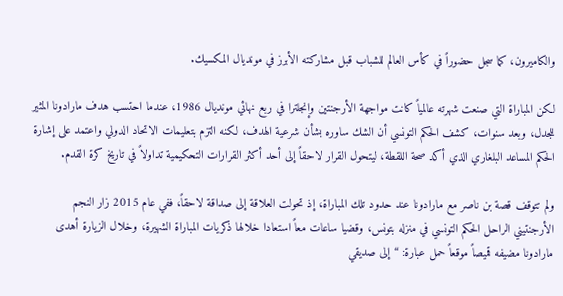والكاميرون، كما سجل حضوراً في كأس العالم للشباب قبل مشاركته الأبرز في مونديال المكسيك.

لكن المباراة التي صنعت شهرته عالمياً كانت مواجهة الأرجنتين وإنجلترا في ربع نهائي مونديال 1986، عندما احتسب هدف مارادونا المثير للجدل، وبعد سنوات، كشف الحكم التونسي أن الشك ساوره بشأن شرعية الهدف، لكنه التزم بتعليمات الاتحاد الدولي واعتمد على إشارة الحكم المساعد البلغاري الذي أكد صحة اللقطة، ليتحول القرار لاحقاً إلى أحد أكثر القرارات التحكيمية تداولاً في تاريخ كرة القدم.

ولم تتوقف قصة بن ناصر مع مارادونا عند حدود تلك المباراة، إذ تحولت العلاقة إلى صداقة لاحقاً، ففي عام 2015 زار النجم الأرجنتيني الراحل الحكم التونسي في منزله بتونس، وقضيا ساعات معاً استعادا خلالها ذكريات المباراة الشهيرة، وخلال الزيارة أهدى مارادونا مضيفه قميصاً موقعاً حمل عبارة: “إلى صديقي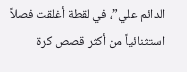الدائم علي”، في لقطة أغلقت فصلاً استثنائياً من أكثر قصص كرة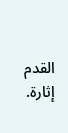القدم إثارة.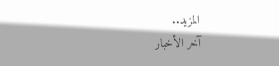المزيد..
آخر الأخبار